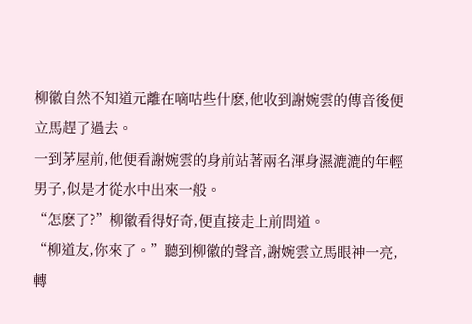柳徽自然不知道元離在嘀咕些什麽,他收到謝婉雲的傳音後便立馬趕了過去。
一到茅屋前,他便看謝婉雲的身前站著兩名渾身濕漉漉的年輕男子,似是才從水中出來一般。
“怎麽了?”柳徽看得好奇,便直接走上前問道。
“柳道友,你來了。”聽到柳徽的聲音,謝婉雲立馬眼神一亮,轉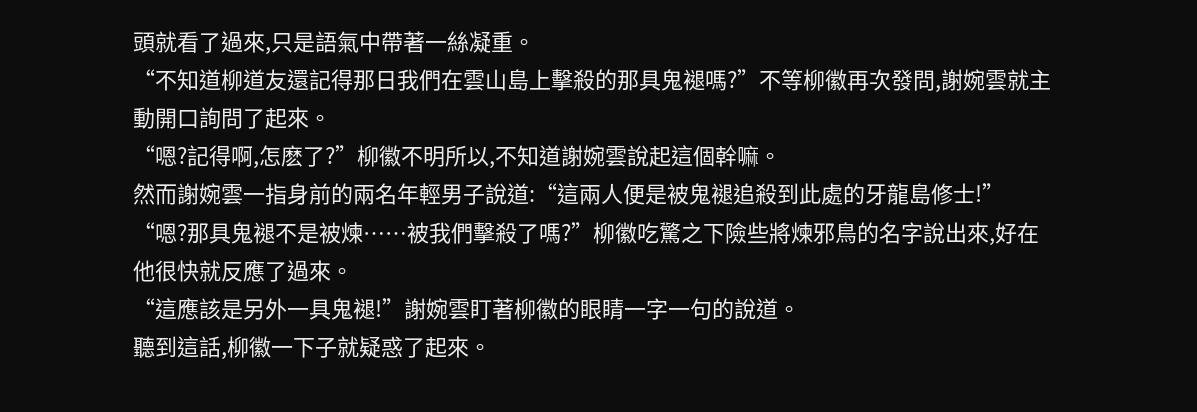頭就看了過來,只是語氣中帶著一絲凝重。
“不知道柳道友還記得那日我們在雲山島上擊殺的那具鬼褪嗎?”不等柳徽再次發問,謝婉雲就主動開口詢問了起來。
“嗯?記得啊,怎麽了?”柳徽不明所以,不知道謝婉雲說起這個幹嘛。
然而謝婉雲一指身前的兩名年輕男子說道:“這兩人便是被鬼褪追殺到此處的牙龍島修士!”
“嗯?那具鬼褪不是被煉……被我們擊殺了嗎?”柳徽吃驚之下險些將煉邪鳥的名字說出來,好在他很快就反應了過來。
“這應該是另外一具鬼褪!”謝婉雲盯著柳徽的眼睛一字一句的說道。
聽到這話,柳徽一下子就疑惑了起來。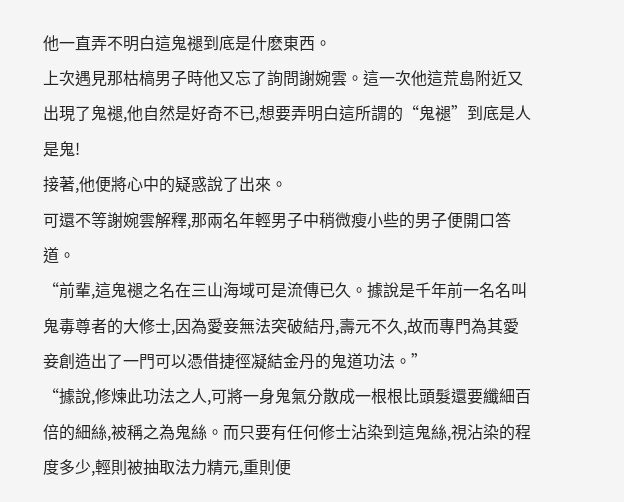他一直弄不明白這鬼褪到底是什麽東西。
上次遇見那枯槁男子時他又忘了詢問謝婉雲。這一次他這荒島附近又出現了鬼褪,他自然是好奇不已,想要弄明白這所謂的“鬼褪”到底是人是鬼!
接著,他便將心中的疑惑說了出來。
可還不等謝婉雲解釋,那兩名年輕男子中稍微瘦小些的男子便開口答道。
“前輩,這鬼褪之名在三山海域可是流傳已久。據說是千年前一名名叫鬼毒尊者的大修士,因為愛妾無法突破結丹,壽元不久,故而專門為其愛妾創造出了一門可以憑借捷徑凝結金丹的鬼道功法。”
“據說,修煉此功法之人,可將一身鬼氣分散成一根根比頭髮還要纖細百倍的細絲,被稱之為鬼絲。而只要有任何修士沾染到這鬼絲,視沾染的程度多少,輕則被抽取法力精元,重則便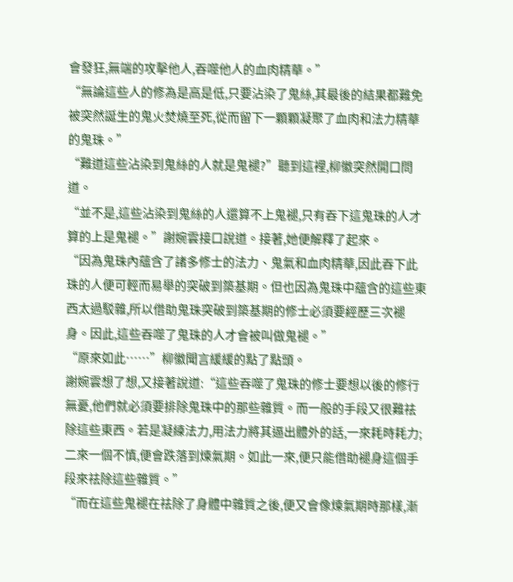會發狂,無端的攻擊他人,吞噬他人的血肉精華。”
“無論這些人的修為是高是低,只要沾染了鬼絲,其最後的結果都難免被突然誕生的鬼火焚燒至死,從而留下一顆顆凝聚了血肉和法力精華的鬼珠。”
“難道這些沾染到鬼絲的人就是鬼褪?”聽到這裡,柳徽突然開口問道。
“並不是,這些沾染到鬼絲的人還算不上鬼褪,只有吞下這鬼珠的人才算的上是鬼褪。”謝婉雲接口說道。接著,她便解釋了起來。
“因為鬼珠內蘊含了諸多修士的法力、鬼氣和血肉精華,因此吞下此珠的人便可輕而易舉的突破到築基期。但也因為鬼珠中蘊含的這些東西太過駁雜,所以借助鬼珠突破到築基期的修士必須要經歷三次褪身。因此,這些吞噬了鬼珠的人才會被叫做鬼褪。”
“原來如此……”柳徽聞言緩緩的點了點頭。
謝婉雲想了想,又接著說道:“這些吞噬了鬼珠的修士要想以後的修行無憂,他們就必須要排除鬼珠中的那些雜質。而一般的手段又很難祛除這些東西。若是凝練法力,用法力將其逼出體外的話,一來耗時耗力;二來一個不慎,便會跌落到煉氣期。如此一來,便只能借助褪身這個手段來祛除這些雜質。”
“而在這些鬼褪在祛除了身體中雜質之後,便又會像煉氣期時那樣,漸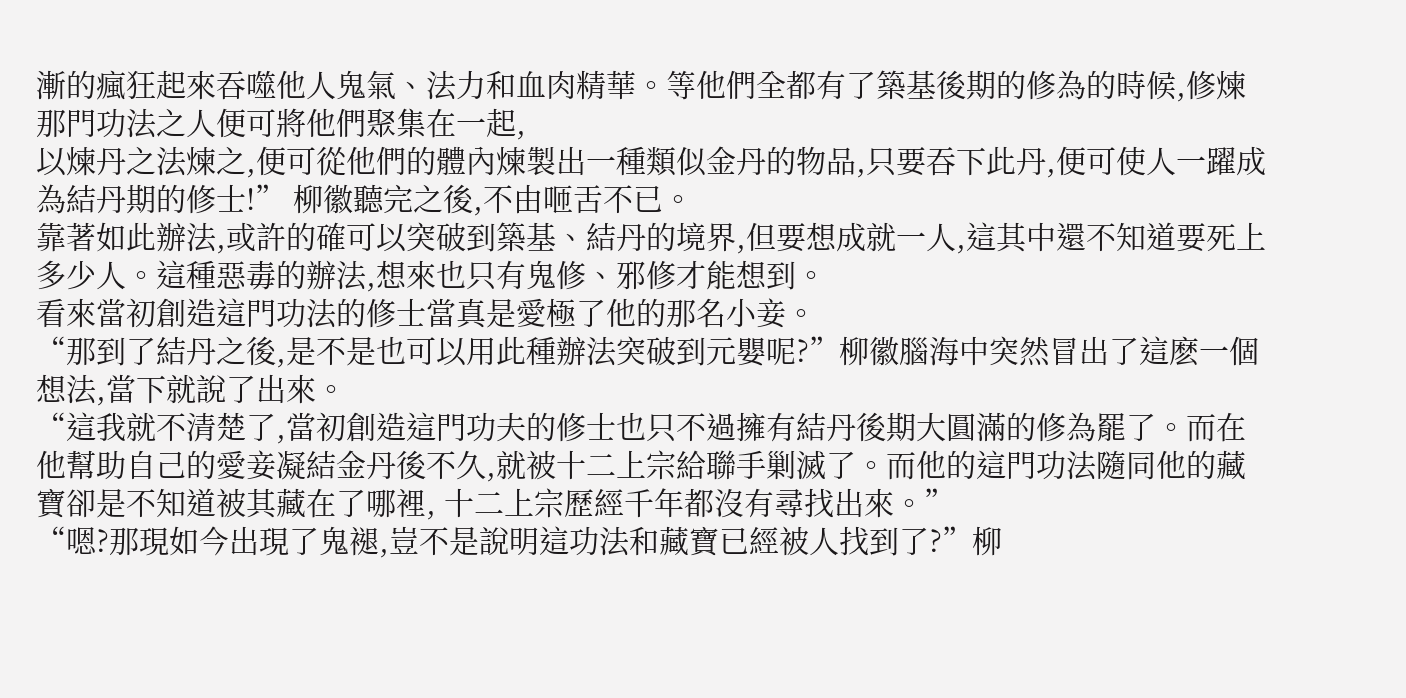漸的瘋狂起來吞噬他人鬼氣、法力和血肉精華。等他們全都有了築基後期的修為的時候,修煉那門功法之人便可將他們聚集在一起,
以煉丹之法煉之,便可從他們的體內煉製出一種類似金丹的物品,只要吞下此丹,便可使人一躍成為結丹期的修士!” 柳徽聽完之後,不由咂舌不已。
靠著如此辦法,或許的確可以突破到築基、結丹的境界,但要想成就一人,這其中還不知道要死上多少人。這種惡毒的辦法,想來也只有鬼修、邪修才能想到。
看來當初創造這門功法的修士當真是愛極了他的那名小妾。
“那到了結丹之後,是不是也可以用此種辦法突破到元嬰呢?”柳徽腦海中突然冒出了這麽一個想法,當下就說了出來。
“這我就不清楚了,當初創造這門功夫的修士也只不過擁有結丹後期大圓滿的修為罷了。而在他幫助自己的愛妾凝結金丹後不久,就被十二上宗給聯手剿滅了。而他的這門功法隨同他的藏寶卻是不知道被其藏在了哪裡, 十二上宗歷經千年都沒有尋找出來。”
“嗯?那現如今出現了鬼褪,豈不是說明這功法和藏寶已經被人找到了?”柳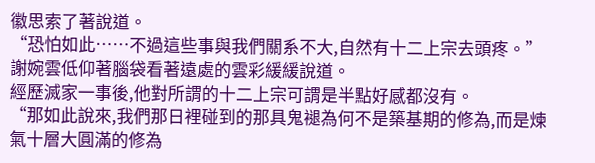徽思索了著說道。
“恐怕如此……不過這些事與我們關系不大,自然有十二上宗去頭疼。”謝婉雲低仰著腦袋看著遠處的雲彩緩緩說道。
經歷滅家一事後,他對所謂的十二上宗可謂是半點好感都沒有。
“那如此說來,我們那日裡碰到的那具鬼褪為何不是築基期的修為,而是煉氣十層大圓滿的修為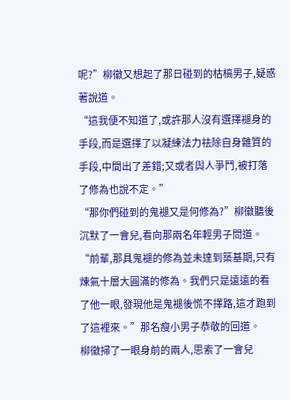呢?”柳徽又想起了那日碰到的枯槁男子,疑惑著說道。
“這我便不知道了,或許那人沒有選擇褪身的手段,而是選擇了以凝練法力祛除自身雜質的手段,中間出了差錯;又或者與人爭鬥,被打落了修為也說不定。”
“那你們碰到的鬼褪又是何修為?”柳徽聽後沉默了一會兒,看向那兩名年輕男子問道。
“前輩,那具鬼褪的修為並未達到築基期,只有煉氣十層大圓滿的修為。我們只是遠遠的看了他一眼,發現他是鬼褪後慌不擇路,這才跑到了這裡來。”那名瘦小男子恭敬的回道。
柳徽掃了一眼身前的兩人,思索了一會兒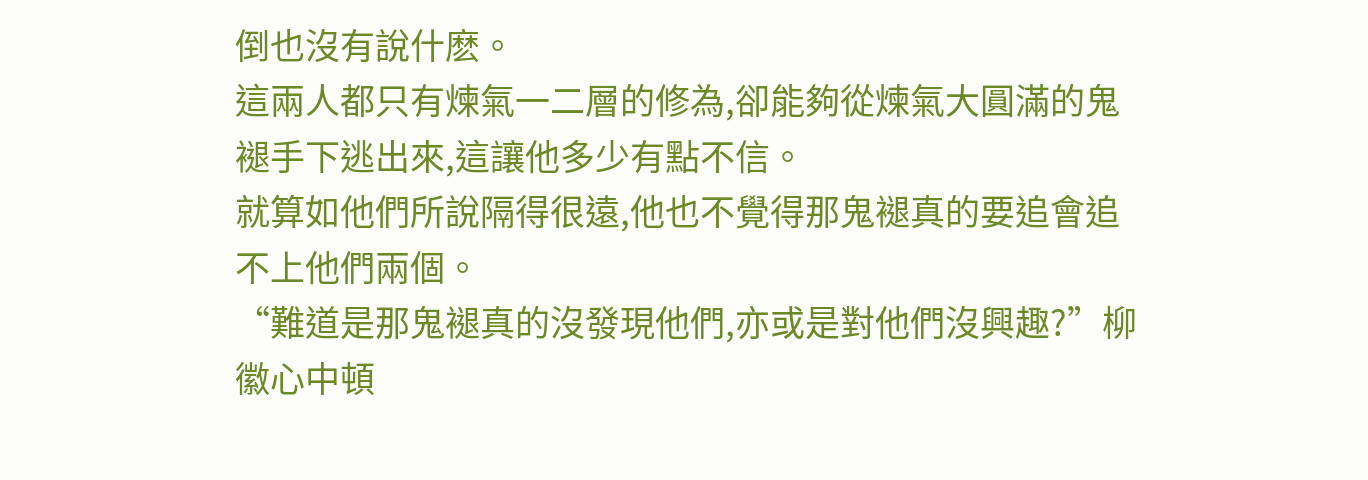倒也沒有說什麽。
這兩人都只有煉氣一二層的修為,卻能夠從煉氣大圓滿的鬼褪手下逃出來,這讓他多少有點不信。
就算如他們所說隔得很遠,他也不覺得那鬼褪真的要追會追不上他們兩個。
“難道是那鬼褪真的沒發現他們,亦或是對他們沒興趣?”柳徽心中頓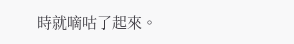時就嘀咕了起來。